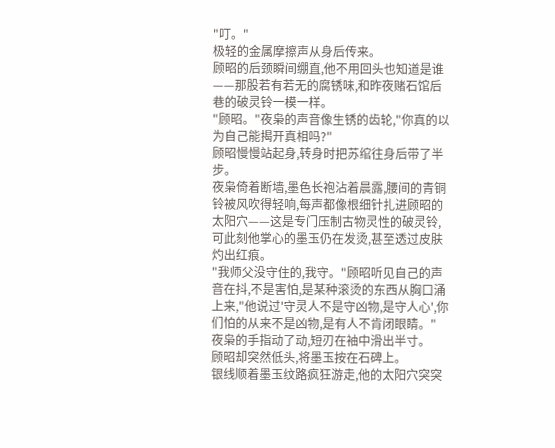"叮。"
极轻的金属摩擦声从身后传来。
顾昭的后颈瞬间绷直,他不用回头也知道是谁——那股若有若无的腐锈味,和昨夜赌石馆后巷的破灵铃一模一样。
"顾昭。"夜枭的声音像生锈的齿轮,"你真的以为自己能揭开真相吗?"
顾昭慢慢站起身,转身时把苏绾往身后带了半步。
夜枭倚着断墙,墨色长袍沾着晨露,腰间的青铜铃被风吹得轻响,每声都像根细针扎进顾昭的太阳穴——这是专门压制古物灵性的破灵铃,可此刻他掌心的墨玉仍在发烫,甚至透过皮肤灼出红痕。
"我师父没守住的,我守。"顾昭听见自己的声音在抖,不是害怕,是某种滚烫的东西从胸口涌上来,"他说过'守灵人不是守凶物,是守人心',你们怕的从来不是凶物,是有人不肯闭眼睛。"
夜枭的手指动了动,短刃在袖中滑出半寸。
顾昭却突然低头,将墨玉按在石碑上。
银线顺着墨玉纹路疯狂游走,他的太阳穴突突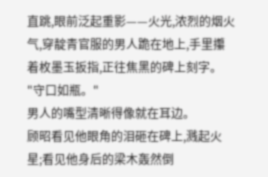直跳,眼前泛起重影——火光,浓烈的烟火气,穿靛青官服的男人跪在地上,手里攥着枚墨玉扳指,正往焦黑的碑上刻字。
"守口如瓶。"
男人的嘴型清晰得像就在耳边。
顾昭看见他眼角的泪砸在碑上,溅起火星;看见他身后的梁木轰然倒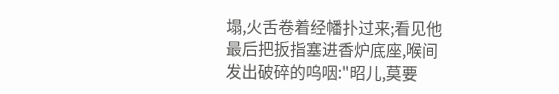塌,火舌卷着经幡扑过来;看见他最后把扳指塞进香炉底座,喉间发出破碎的呜咽:"昭儿,莫要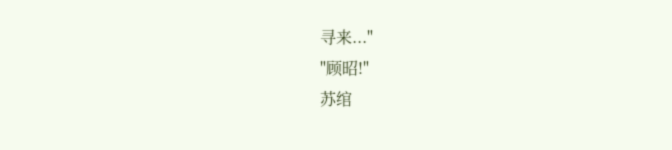寻来..."
"顾昭!"
苏绾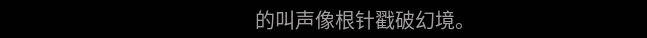的叫声像根针戳破幻境。